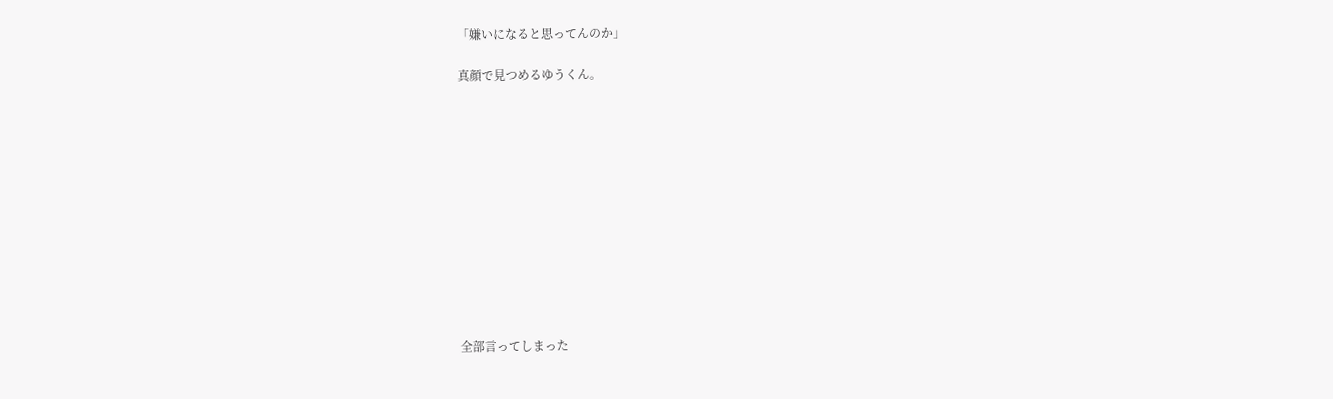「嫌いになると思ってんのか」

真顔で見つめるゆうくん。












全部言ってしまった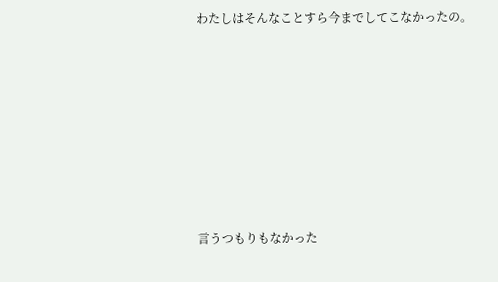わたしはそんなことすら今までしてこなかったの。









言うつもりもなかった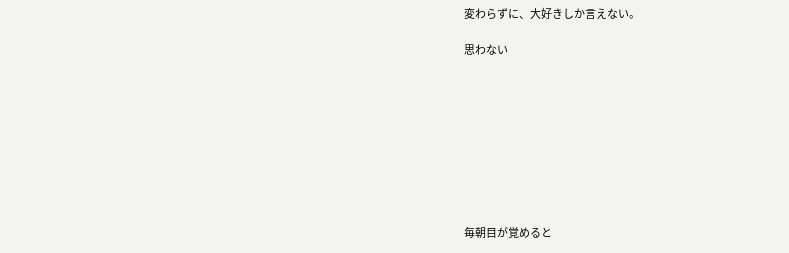変わらずに、大好きしか言えない。

思わない









毎朝目が覚めると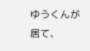ゆうくんが居て、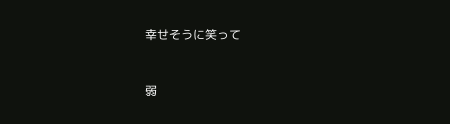幸せそうに笑って


弱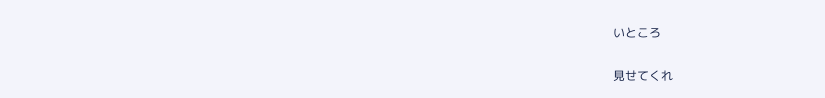いところ

見せてくれ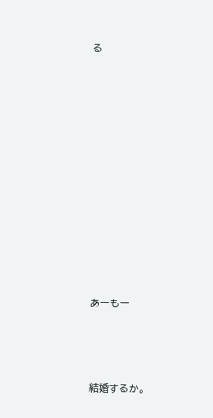る














あーもー




結婚するか。